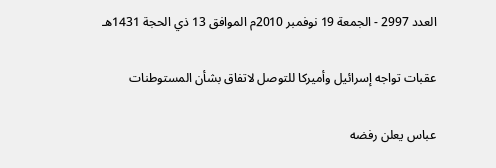العدد 2997 - الجمعة 19 نوفمبر 2010م الموافق 13 ذي الحجة 1431هـ

عقبات تواجه إسرائيل وأميركا للتوصل لاتفاق بشأن المستوطنات

عباس يعلن رفضه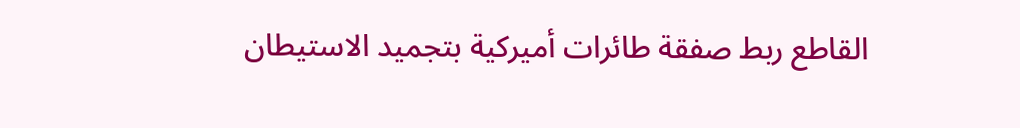القاطع ربط صفقة طائرات أميركية بتجميد الاستيطان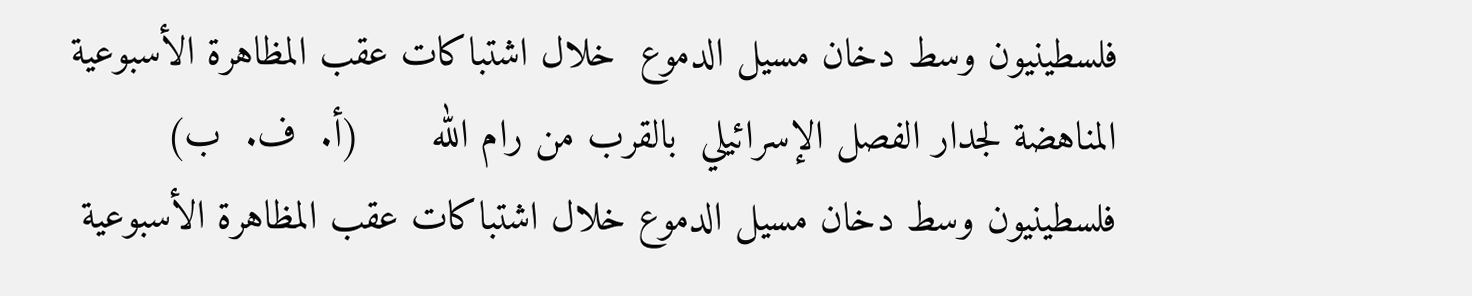فلسطينيون وسط دخان مسيل الدموع  خلال اشتباكات عقب المظاهرة الأسبوعية المناهضة لجدار الفصل الإسرائيلي  بالقرب من رام الله      (أ.  ف.  ب)
فلسطينيون وسط دخان مسيل الدموع خلال اشتباكات عقب المظاهرة الأسبوعية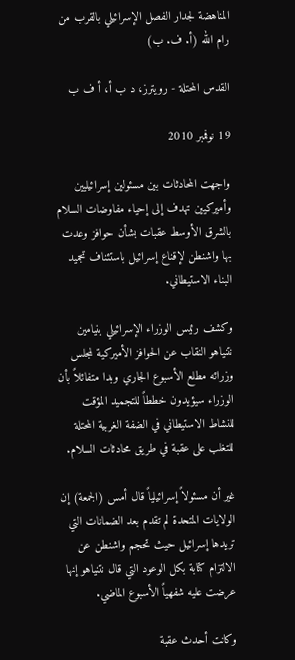المناهضة لجدار الفصل الإسرائيلي بالقرب من رام الله (أ. ف. ب)

القدس المحتلة - رويترز، د ب أ، أ ف ب

19 نوفمبر 2010

واجهت المحادثات بين مسئولين إسرائيليين وأميركيين تهدف إلى إحياء مفاوضات السلام بالشرق الأوسط عقبات بشأن حوافز وعدت بها واشنطن لإقناع إسرائيل باستئناف تجميد البناء الاستيطاني.

وكشف رئيس الوزراء الإسرائيلي بنيامين نتنياهو النقاب عن الحوافز الأميركية لمجلس وزرائه مطلع الأسبوع الجاري وبدا متفائلاً بأن الوزراء سيؤيدون خططاً للتجميد المؤقت للنشاط الاستيطاني في الضفة الغربية المحتلة للتغلب على عقبة في طريق محادثات السلام.

غير أن مسئولاً إسرائيلياً قال أمس (الجمعة) إن الولايات المتحدة لم تقدم بعد الضمانات التي تريدها إسرائيل حيث تحجم واشنطن عن الالتزام كتابة بكل الوعود التي قال نتنياهو إنها عرضت عليه شفهياً الأسبوع الماضي.

وكانت أحدث عقبة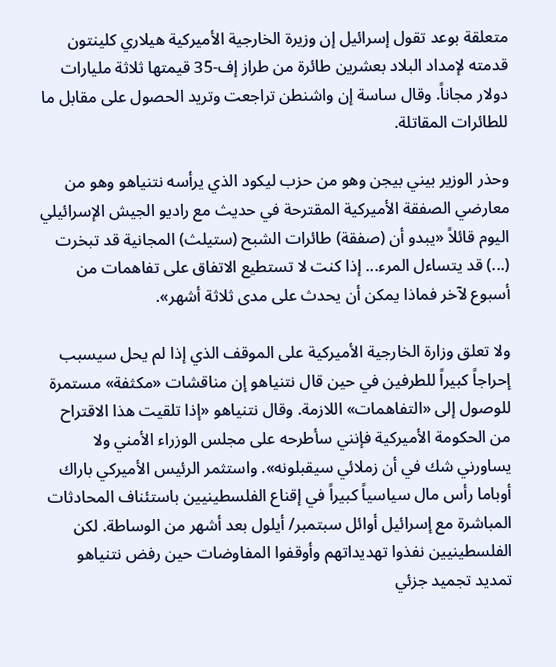متعلقة بوعد تقول إسرائيل إن وزيرة الخارجية الأميركية هيلاري كلينتون قدمته لإمداد البلاد بعشرين طائرة من طراز إف-35 قيمتها ثلاثة مليارات دولار مجاناً. وقال ساسة إن واشنطن تراجعت وتريد الحصول على مقابل ما للطائرات المقاتلة.

وحذر الوزير بيني بيجن وهو من حزب ليكود الذي يرأسه نتنياهو وهو من معارضي الصفقة الأميركية المقترحة في حديث مع راديو الجيش الإسرائيلي اليوم قائلاً «يبدو أن (صفقة) طائرات الشبح (ستيلث) المجانية قد تبخرت (...) قد يتساءل المرء... إذا كنت لا تستطيع الاتفاق على تفاهمات من أسبوع لآخر فماذا يمكن أن يحدث على مدى ثلاثة أشهر».

ولا تعلق وزارة الخارجية الأميركية على الموقف الذي إذا لم يحل سيسبب إحراجاً كبيراً للطرفين في حين قال نتنياهو إن مناقشات «مكثفة» مستمرة للوصول إلى «التفاهمات» اللازمة. وقال نتنياهو «إذا تلقيت هذا الاقتراح من الحكومة الأميركية فإنني سأطرحه على مجلس الوزراء الأمني ولا يساورني شك في أن زملائي سيقبلونه». واستثمر الرئيس الأميركي باراك أوباما رأس مال سياسياً كبيراً في إقناع الفلسطينيين باستئناف المحادثات المباشرة مع إسرائيل أوائل سبتمبر/ أيلول بعد أشهر من الوساطة. لكن الفلسطينيين نفذوا تهديداتهم وأوقفوا المفاوضات حين رفض نتنياهو تمديد تجميد جزئي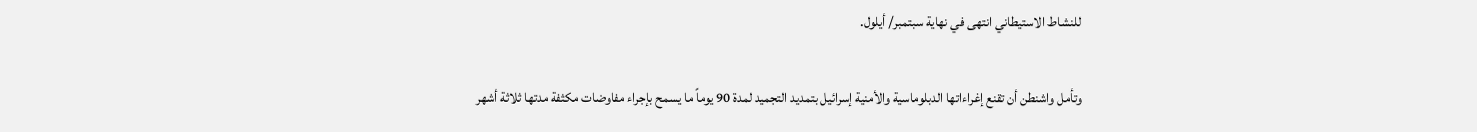للنشاط الاستيطاني انتهى في نهاية سبتمبر/ أيلول.

وتأمل واشنطن أن تقنع إغراءاتها الدبلوماسية والأمنية إسرائيل بتمديد التجميد لمدة 90 يوماً ما يسمح بإجراء مفاوضات مكثفة مدتها ثلاثة أشهر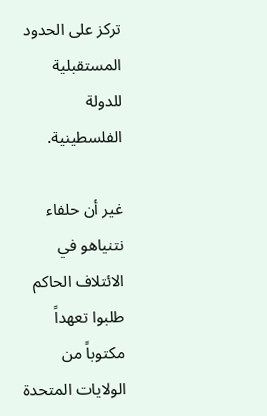تركز على الحدود المستقبلية للدولة الفلسطينية.

غير أن حلفاء نتنياهو في الائتلاف الحاكم طلبوا تعهداً مكتوباً من الولايات المتحدة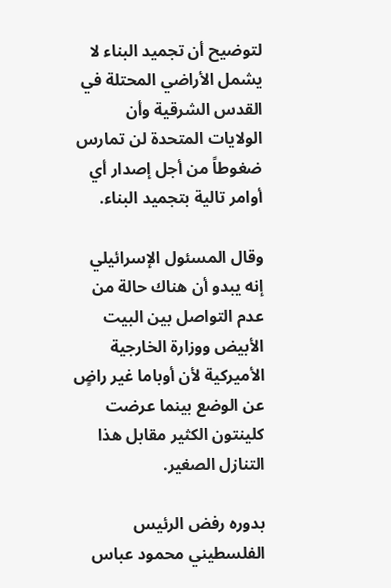لتوضيح أن تجميد البناء لا يشمل الأراضي المحتلة في القدس الشرقية وأن الولايات المتحدة لن تمارس ضغوطاً من أجل إصدار أي أوامر تالية بتجميد البناء.

وقال المسئول الإسرائيلي إنه يبدو أن هناك حالة من عدم التواصل بين البيت الأبيض ووزارة الخارجية الأميركية لأن أوباما غير راضٍ عن الوضع بينما عرضت كلينتون الكثير مقابل هذا التنازل الصغير.

بدوره رفض الرئيس الفلسطيني محمود عباس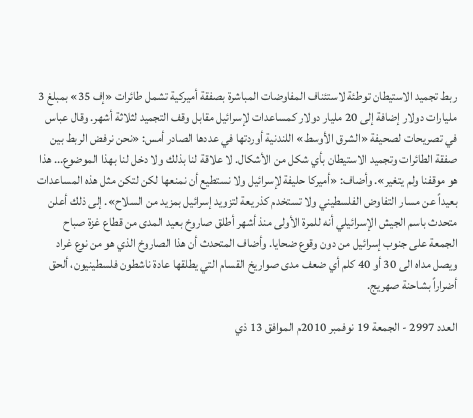ربط تجميد الاستيطان توطئة لاستئناف المفاوضات المباشرة بصفقة أميركية تشمل طائرات «إف 35» بمبلغ 3 مليارات دولار إضافة إلى 20 مليار دولار كمساعدات لإسرائيل مقابل وقف التجميد لثلاثة أشهر. وقال عباس في تصريحات لصحيفة «الشرق الأوسط» اللندنية أوردتها في عددها الصادر أمس: «نحن نرفض الربط بين صفقة الطائرات وتجميد الاستيطان بأي شكل من الأشكال. لا علاقة لنا بذلك ولا دخل لنا بهذا الموضوع... هذا هو موقفنا ولم يتغير». وأضاف: «أميركا حليفة لإسرائيل ولا نستطيع أن نمنعها لكن لتكن مثل هذه المساعدات بعيداً عن مسار التفاوض الفلسطيني ولا تستخدم كذريعة لتزويد إسرائيل بمزيد من السلاح». إلى ذلك أعلن متحدث باسم الجيش الإسرائيلي أنه للمرة الأولى منذ أشهر أطلق صاروخ بعيد المدى من قطاع غزة صباح الجمعة على جنوب إسرائيل من دون وقوع ضحايا. وأضاف المتحدث أن هذا الصاروخ الذي هو من نوع غراد ويصل مداه الى 30 أو 40 كلم أي ضعف مدى صواريخ القسام التي يطلقها عادة ناشطون فلسطينيون، ألحق أضراراً بشاحنة صهريج.

العدد 2997 - الجمعة 19 نوفمبر 2010م الموافق 13 ذي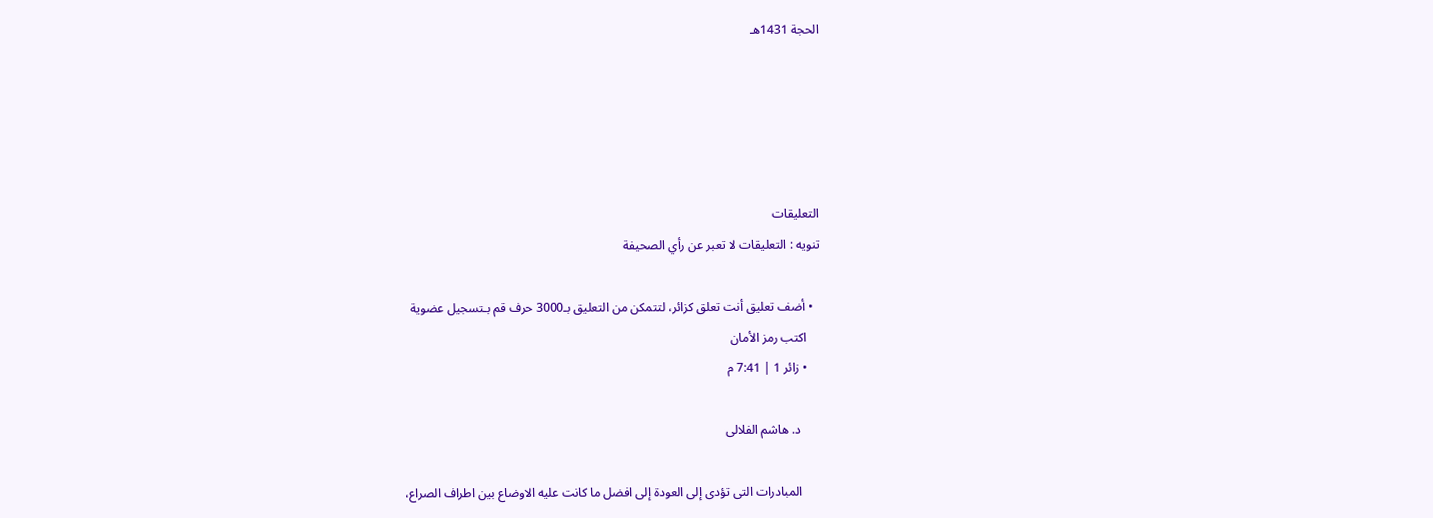الحجة 1431هـ





التعليقات
تنويه : التعليقات لا تعبر عن رأي الصحيفة

  • أضف تعليق أنت تعلق كزائر، لتتمكن من التعليق بـ3000 حرف قم بـتسجيل عضوية
    اكتب رمز الأمان
    • زائر 1 | 7:41 م

      د. هاشم الفلالى

      المبادرات التى تؤدى إلى العودة إلى افضل ما كانت عليه الاوضاع بين اطراف الصراع،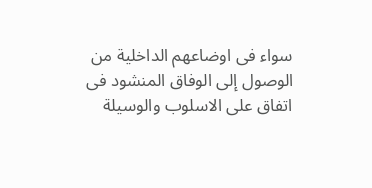سواء فى اوضاعهم الداخلية من الوصول إلى الوفاق المنشود فى اتفاق على الاسلوب والوسيلة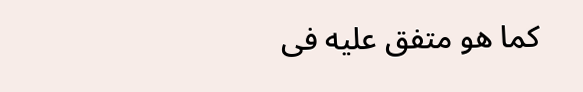كما هو متفق عليه فى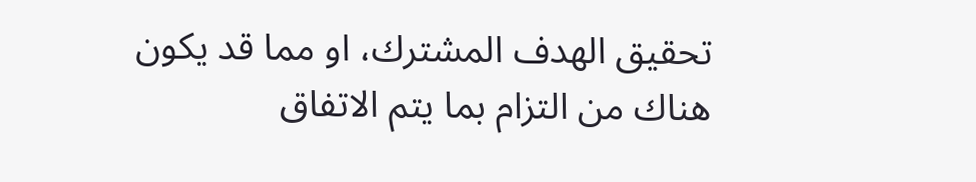تحقيق الهدف المشترك، او مما قد يكون هناك من التزام بما يتم الاتفاق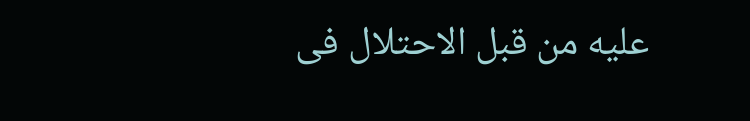عليه من قبل الاحتلال فى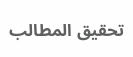تحقيق المطالب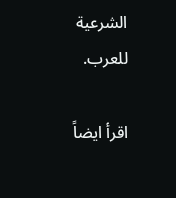الشرعية للعرب.

اقرأ ايضاً